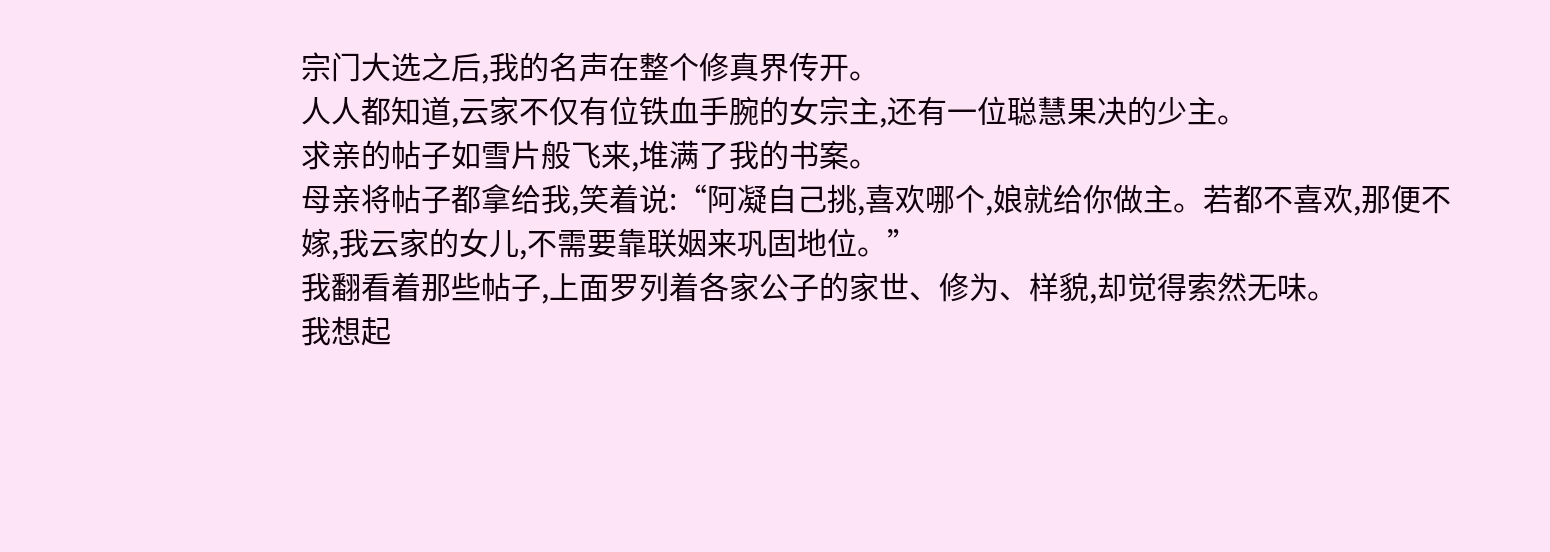宗门大选之后,我的名声在整个修真界传开。
人人都知道,云家不仅有位铁血手腕的女宗主,还有一位聪慧果决的少主。
求亲的帖子如雪片般飞来,堆满了我的书案。
母亲将帖子都拿给我,笑着说:“阿凝自己挑,喜欢哪个,娘就给你做主。若都不喜欢,那便不嫁,我云家的女儿,不需要靠联姻来巩固地位。”
我翻看着那些帖子,上面罗列着各家公子的家世、修为、样貌,却觉得索然无味。
我想起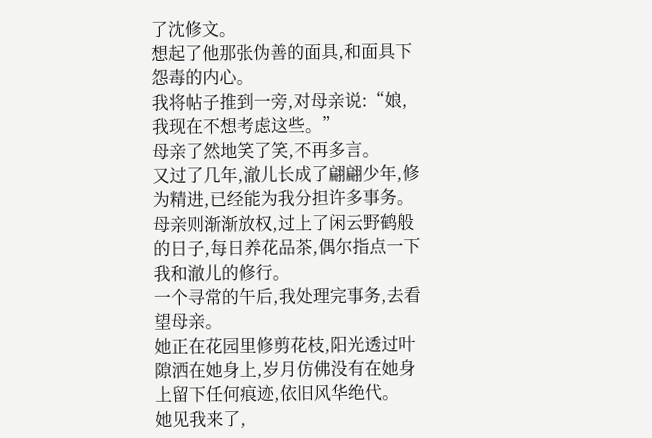了沈修文。
想起了他那张伪善的面具,和面具下怨毒的内心。
我将帖子推到一旁,对母亲说:“娘,我现在不想考虑这些。”
母亲了然地笑了笑,不再多言。
又过了几年,澈儿长成了翩翩少年,修为精进,已经能为我分担许多事务。
母亲则渐渐放权,过上了闲云野鹤般的日子,每日养花品茶,偶尔指点一下我和澈儿的修行。
一个寻常的午后,我处理完事务,去看望母亲。
她正在花园里修剪花枝,阳光透过叶隙洒在她身上,岁月仿佛没有在她身上留下任何痕迹,依旧风华绝代。
她见我来了,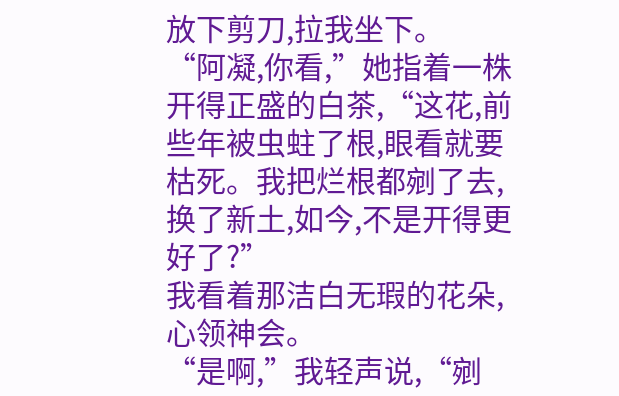放下剪刀,拉我坐下。
“阿凝,你看,”她指着一株开得正盛的白茶,“这花,前些年被虫蛀了根,眼看就要枯死。我把烂根都剜了去,换了新土,如今,不是开得更好了?”
我看着那洁白无瑕的花朵,心领神会。
“是啊,”我轻声说,“剜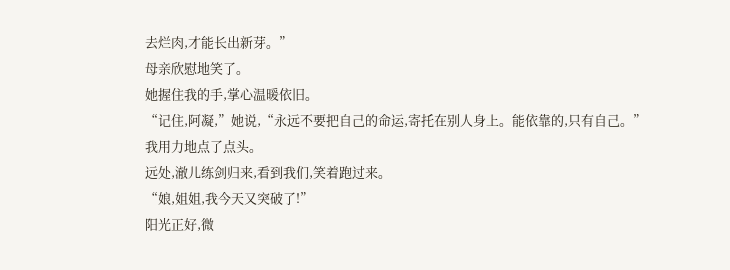去烂肉,才能长出新芽。”
母亲欣慰地笑了。
她握住我的手,掌心温暖依旧。
“记住,阿凝,”她说,“永远不要把自己的命运,寄托在别人身上。能依靠的,只有自己。”
我用力地点了点头。
远处,澈儿练剑归来,看到我们,笑着跑过来。
“娘,姐姐,我今天又突破了!”
阳光正好,微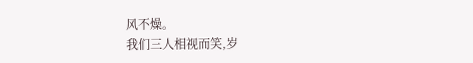风不燥。
我们三人相视而笑,岁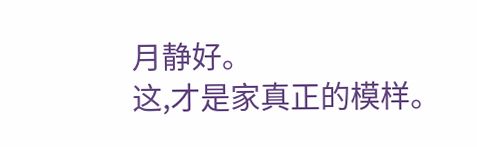月静好。
这,才是家真正的模样。